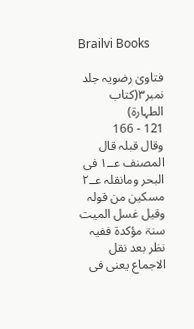Brailvi Books

فتاویٰ رضویہ جلد نمبر۳(کتاب الطہارۃ)
121 - 166
وقال قبلہ قال المصنف عــ۱ فی البحر ومانقلہ عــ۲ مسکین من قولہ وقیل غسل المیت سنۃ مؤکدۃ ففیہ نظر بعد نقل الاجماع یعنی فی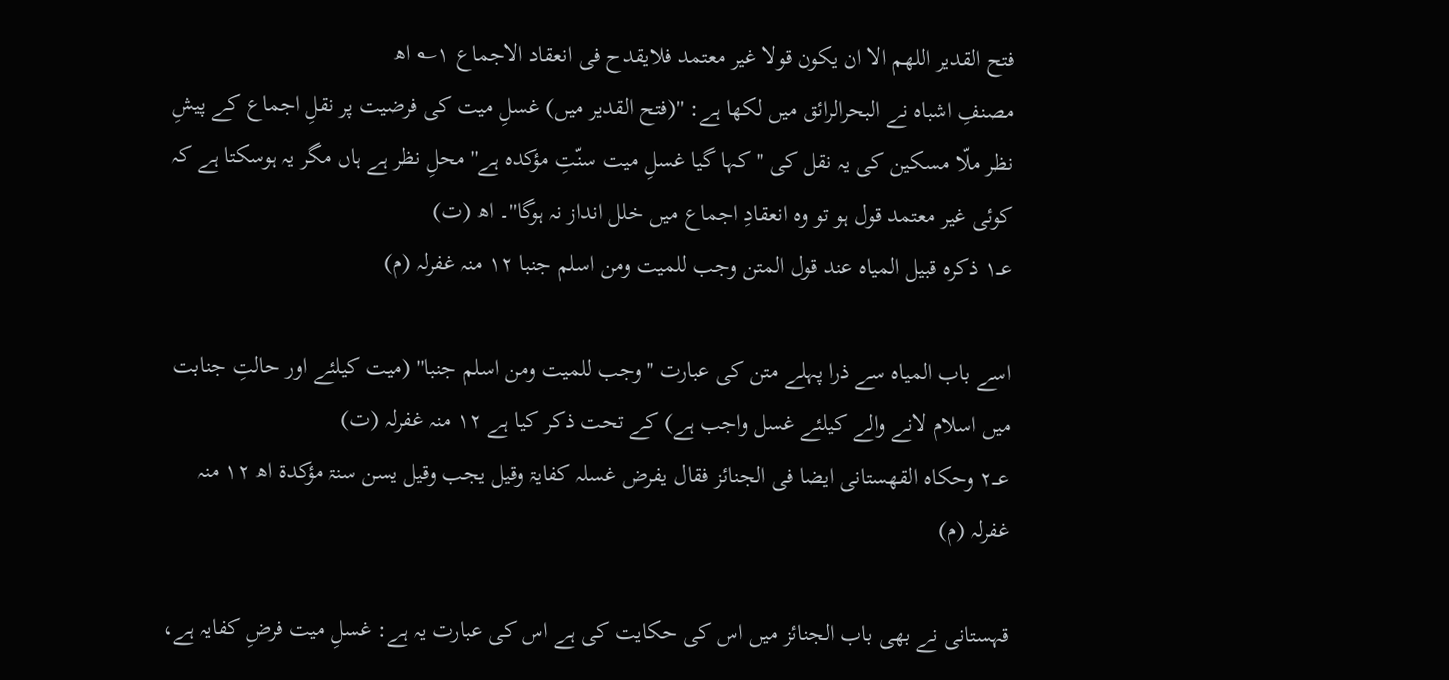فتح القدیر اللھم الا ان یکون قولا غیر معتمد فلایقدح فی انعقاد الاجماع ۱؎ اھ
مصنفِ اشباہ نے البحرالرائق میں لکھا ہے: ''(فتح القدیر میں) غسلِ میت کی فرضیت پر نقلِ اجماع کے پیشِ نظر ملّا مسکین کی یہ نقل کی ''کہا گیا غسلِ میت سنّتِ مؤکدہ ہے'' محلِ نظر ہے ہاں مگر یہ ہوسکتا ہے کہ کوئی غیر معتمد قول ہو تو وہ انعقادِ اجماع میں خلل انداز نہ ہوگا''۔ اھ (ت)
عــ۱ ذکرہ قبیل المیاہ عند قول المتن وجب للمیت ومن اسلم جنبا ۱۲ منہ غفرلہ (م)

اسے باب المیاہ سے ذرا پہلے متن کی عبارت ''وجب للمیت ومن اسلم جنبا'' (میت کیلئے اور حالتِ جنابت میں اسلام لانے والے کیلئے غسل واجب ہے) کے تحت ذکر کیا ہے ۱۲ منہ غفرلہ (ت)
عـــ۲ وحکاہ القھستانی ایضا فی الجنائز فقال یفرض غسلہ کفایۃ وقیل یجب وقیل یسن سنۃ مؤکدۃ اھ ۱۲ منہ غفرلہ (م)

قہستانی نے بھی باب الجنائز میں اس کی حکایت کی ہے اس کی عبارت یہ ہے: غسلِ میت فرضِ کفایہ ہے،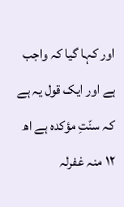اور کہا گیا کہ واجب ہے اور ایک قول یہ ہے کہ سنّتِ مؤکدہ ہے اھ ۱۲ منہ غفرلہ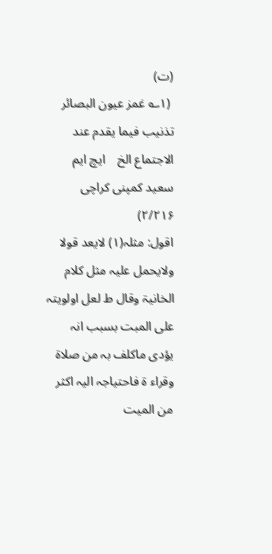(ت)
 (۱؎ غمز عیون البصائر    تذنیب فیما یقدم عند الاجتماع الخ    ایچ ایم سعید کمپنی کراچی    ۲/۲۱۶)
اقول: مثلہ(۱) لایعد قولا ولایحمل علیہ مثل کلام الخانیۃ وقال ط لعل اولویتہ علی المبت بسبب انہ یؤدی ماکلف بہ من صلاۃ وقراء ۃ فاحتیاجہ الیہ اکثر من المیت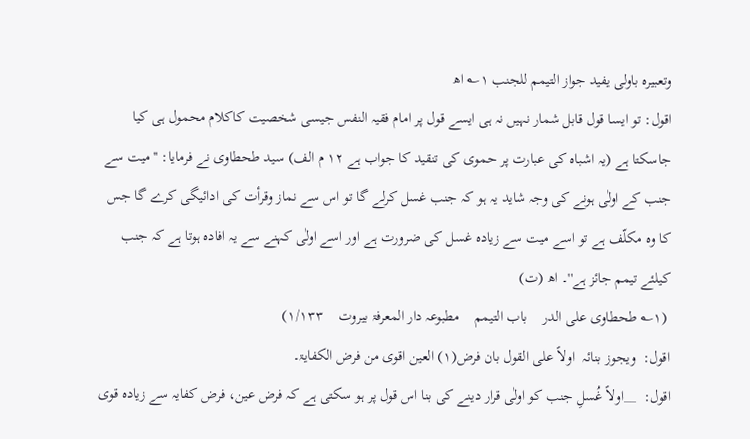وتعبیرہ باولی یفید جواز التیمم للجنب ۱؎ اھ
اقول: تو ایسا قول قابل شمار نہیں نہ ہی ایسے قول پر امام فقیہ النفس جیسی شخصیت کاکلام محمول ہی کیا جاسکتا ہے (یہ اشباہ کی عبارت پر حموی کی تنقید کا جواب ہے ۱۲ م الف) سید طحطاوی نے فرمایا: ''میت سے جنب کے اولٰی ہونے کی وجہ شاید یہ ہو کہ جنب غسل کرلے گا تو اس سے نماز وقرأت کی ادائیگی کرے گا جس کا وہ مکلّف ہے تو اسے میت سے زیادہ غسل کی ضرورت ہے اور اسے اولٰی کہنے سے یہ افادہ ہوتا ہے کہ جنب کیلئے تیمم جائز ہے''۔ اھ (ت)
 (۱؎ طحطاوی علی الدر    باب التیمم    مطبوعہ دار المعرفۃ بیروت    ۱/۱۳۳)
اقول:  ویجوز بنائہ  اولاً علی القول بان فرض(۱) العین اقوی من فرض الکفایۃ۔
اقول:  __اولاً غُسلِ جنب کو اولٰی قرار دینے کی بنا اس قول پر ہو سکتی ہے کہ فرض عین، فرض کفایہ سے زیادہ قوی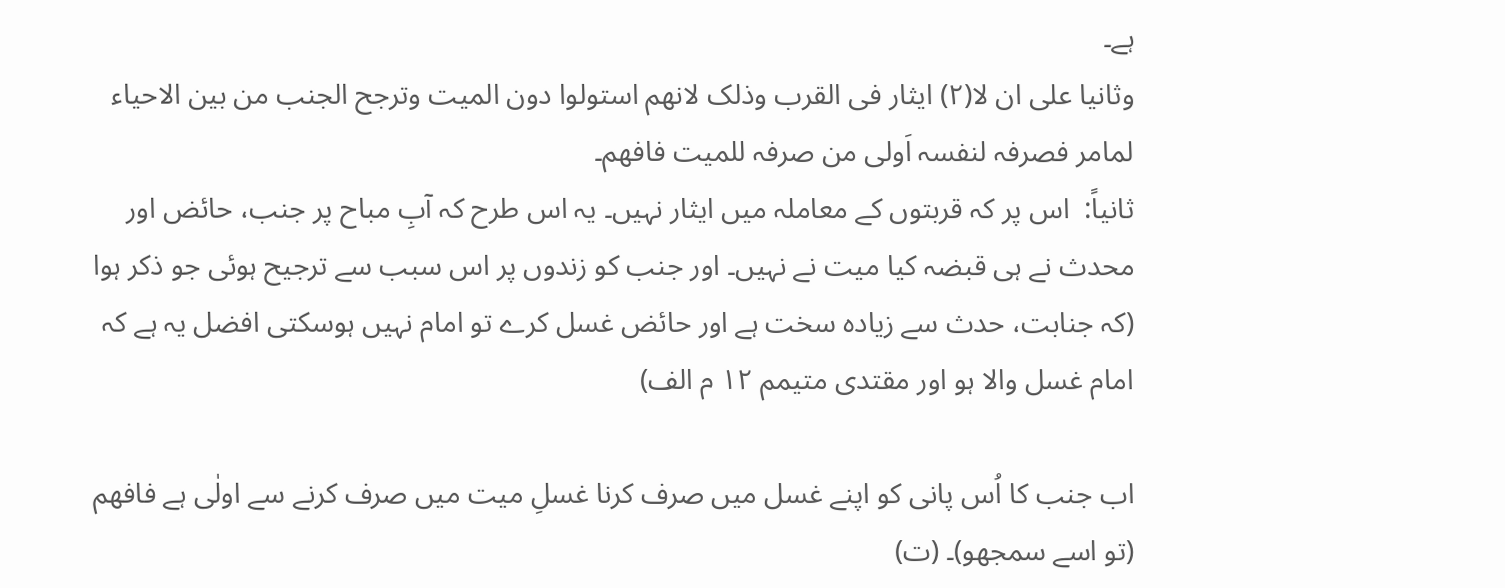ہے۔
وثانیا علی ان لا(۲) ایثار فی القرب وذلک لانھم استولوا دون المیت وترجح الجنب من بین الاحیاء لمامر فصرفہ لنفسہ اَولی من صرفہ للمیت فافھم۔
ثانیاً:  اس پر کہ قربتوں کے معاملہ میں ایثار نہیں۔ یہ اس طرح کہ آبِ مباح پر جنب، حائض اور محدث نے ہی قبضہ کیا میت نے نہیں۔ اور جنب کو زندوں پر اس سبب سے ترجیح ہوئی جو ذکر ہوا (کہ جنابت، حدث سے زیادہ سخت ہے اور حائض غسل کرے تو امام نہیں ہوسکتی افضل یہ ہے کہ امام غسل والا ہو اور مقتدی متیمم ۱۲ م الف)

اب جنب کا اُس پانی کو اپنے غسل میں صرف کرنا غسلِ میت میں صرف کرنے سے اولٰی ہے فافھم (تو اسے سمجھو)۔ (ت)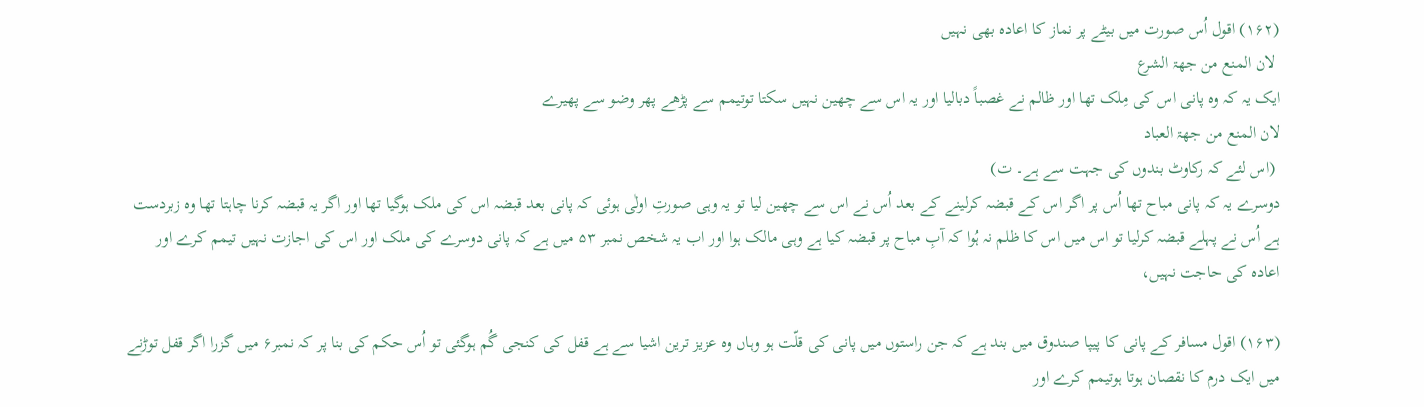(۱۶۲) اقول اُس صورت میں بیٹے پر نماز کا اعادہ بھی نہیں
 لان المنع من جھۃ الشرع
ایک یہ کہ وہ پانی اس کی مِلک تھا اور ظالم نے غصباً دبالیا اور یہ اس سے چھین نہیں سکتا توتیمم سے پڑھے پھر وضو سے پھیرے
لان المنع من جھۃ العباد
 (اس لئے کہ رکاوٹ بندوں کی جہت سے ہے۔ ت)
دوسرے یہ کہ پانی مباح تھا اُس پر اگر اس کے قبضہ کرلینے کے بعد اُس نے اس سے چھین لیا تو یہ وہی صورتِ اولٰی ہوئی کہ پانی بعد قبضہ اس کی ملک ہوگیا تھا اور اگر یہ قبضہ کرنا چاہتا تھا وہ زبردست ہے اُس نے پہلے قبضہ کرلیا تو اس میں اس کا ظلم نہ ہُوا کہ آبِ مباح پر قبضہ کیا ہے وہی مالک ہوا اور اب یہ شخص نمبر ۵۳ میں ہے کہ پانی دوسرے کی ملک اور اس کی اجازت نہیں تیمم کرے اور اعادہ کی حاجت نہیں،

(۱۶۳) اقول مسافر کے پانی کا پیپا صندوق میں بند ہے کہ جن راستوں میں پانی کی قلّت ہو وہاں وہ عزیز ترین اشیا سے ہے قفل کی کنجی گُم ہوگئی تو اُس حکم کی بنا پر کہ نمبر۶ میں گزرا اگر قفل توڑنے میں ایک درم کا نقصان ہوتا ہوتیمم کرے اور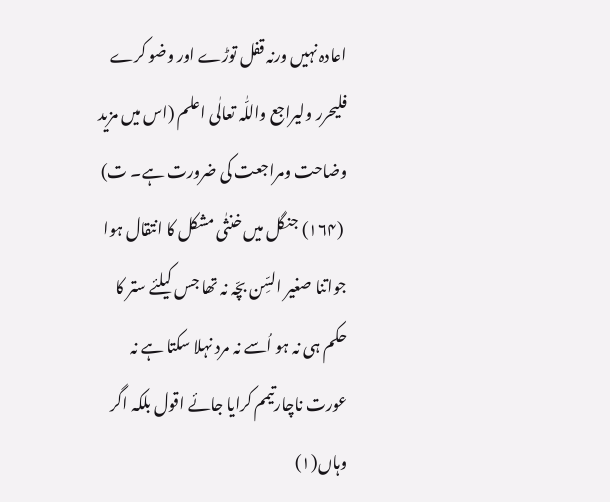اعادہ نہیں ورنہ قفل توڑے اور وضو کرے فلیحرر ولیراجع واللّٰہ تعالٰی اعلم (اس میں مزید وضاحت ومراجعت کی ضرورت ہے۔ ت)
 (۱۶۴) جنگل میں خنثٰی مشکل کا انتقال ہوا جواتنا صغیر السِّن بچّہ نہ تھا جس کیلئے ستر کا حکم ہی نہ ہو اُسے نہ مرد نہلا سکتا ہے نہ عورت ناچارتیمم کرایا جائے اقول بلکہ اگر وہاں(۱)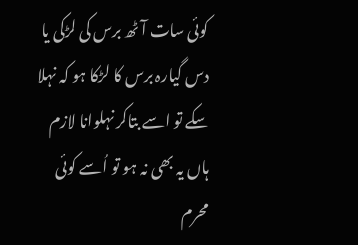کوئی سات آٹھ برس کی لڑکی یا دس گیارہ برس کا لڑکا ہو کہ نہلا سکے تو اسے بتاکر نہلوانا لازم ہاں یہ بھی نہ ہو تو اُسے کوئی محرم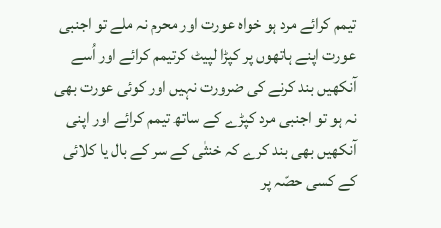تیمم کرائے مرد ہو خواہ عورت اور محرم نہ ملے تو اجنبی عورت اپنے ہاتھوں پر کپڑا لپیٹ کرتیمم کرائے اور اُسے آنکھیں بند کرنے کی ضرورت نہیں اور کوئی عورت بھی نہ ہو تو اجنبی مرد کپڑے کے ساتھ تیمم کرائے اور اپنی آنکھیں بھی بند کرے کہ خنثٰی کے سر کے بال یا کلائی کے کسی حصّہ پر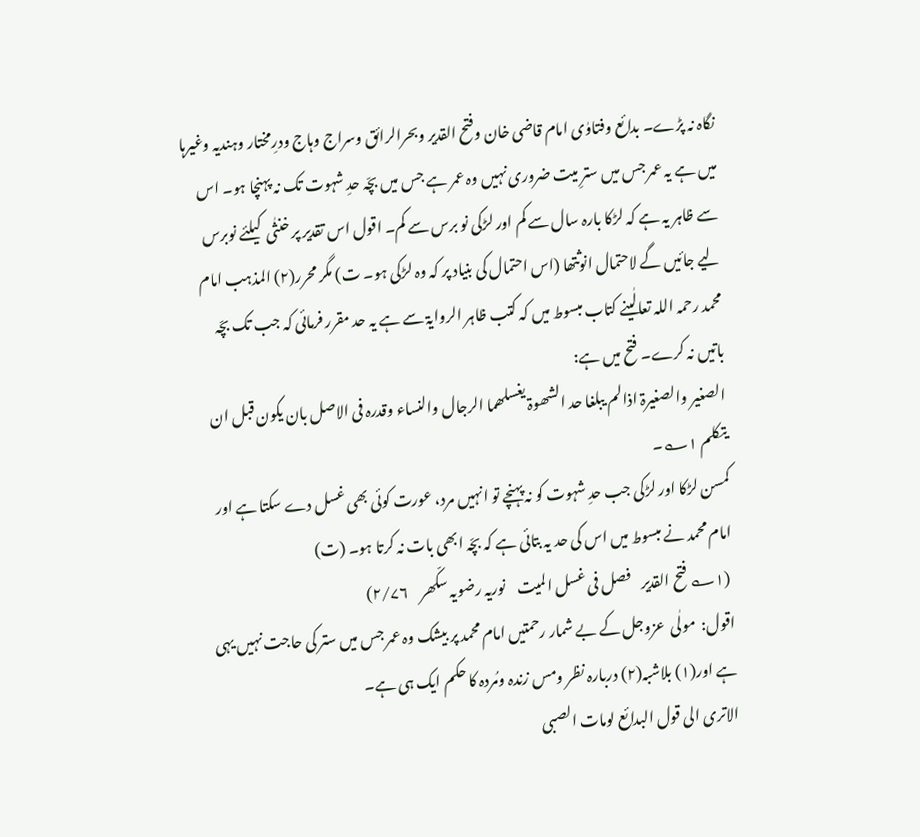نگاہ نہ پڑے۔ بدائع وفتاوٰی امام قاضی خان وفتح القدیر وبحرالرائق وسراج وہاج ودرِمختار وہندیہ وغیرہا میں ہے یہ عمر جس میں سترِ میت ضروری نہیں وہ عمر ہے جس میں بچّہ حدِ شہوت تک نہ پہنچا ہو۔ اس سے ظاہر یہ ہے کہ لڑکا بارہ سال سے کم اور لڑکی نو برس سے کم۔ اقول اس تقدیر پر خنثٰی  کیلئے نوبرس لیے جائیں گے لاحتمال انوثتھا (اس احتمال کی بنیاد پر کہ وہ لڑکی ہو۔ ت) مگر محرر(۲) المذہب امام محمد رحمہ اللہ تعالٰینے کتاب مبسوط میں کہ کتب ظاہر الروایۃ سے ہے یہ حد مقرر فرمائی کہ جب تک بچّہ باتیں نہ کرے۔ فتح میں ہے:
الصغیر والصغیرۃ اذالم یبلغا حد الشھوۃ یغسلھما الرجال والنساء وقدرہ فی الاصل بان یکون قبل ان یتکلم ۱؎۔
کمسن لڑکا اور لڑکی جب حدِ شہوت کو نہ پہنچے تو انہیں مرد، عورت کوئی بھی غسل دے سکتا ہے اور امام محمد نے مبسوط میں اس کی حد یہ بتائی ہے کہ بچّہ ابھی بات نہ کرتا ہو۔ (ت)
 (۱؎ فتح القدیر    فصل فی غسل المیت    نوریہ رضویہ سکّھر    ۲/۷۶)
اقول:  مولٰی  عزوجل کے بے شمار رحمتیں امام محمد پر بیشک وہ عمر جس میں ستر کی حاجت نہیں یہی ہے اور(۱) بلاشبہ(۲) دربارہ نظر ومس زندہ ومُردہ کا حکم ایک ہی ہے۔
الاتری الی قول البدائع لومات الصبی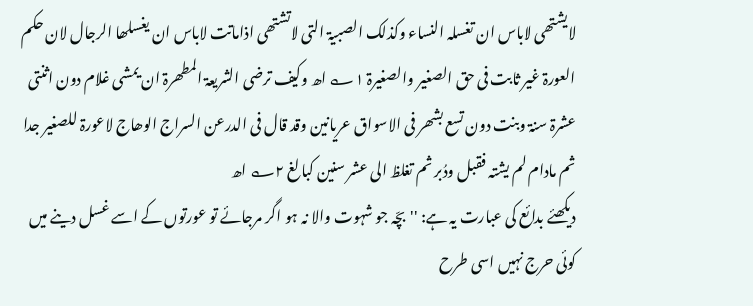لایشتھی لاباس ان تغسلہ النساء وکذلک الصبیۃ التی لاتشتھی اذاماتت لاباس ان یغسلھا الرجال لان حکم العورۃ غیر ثابت فی حق الصغیر والصغیرۃ ۱؎ اھ وکیف ترضی الشریعۃ المطھرۃ ان یمشی غلام دون اثنتی عشرۃ سنۃ وبنت دون تسع بشھر فی الاسواق عریانین وقد قال فی الدرعن السراج الوھاج لاعورۃ للصغیر جدا ثم مادام لم یشتہ فقبل ودُبر ثم تغلظ الی عشر سنین کبالغ ۲؎ اھ
دیکھئے بدائع کی عبارت یہ ہے: ''بچّہ جو شہوت والا نہ ہو اگر مرجائے تو عورتوں کے اسے غسل دینے میں کوئی حرج نہیں اسی طرح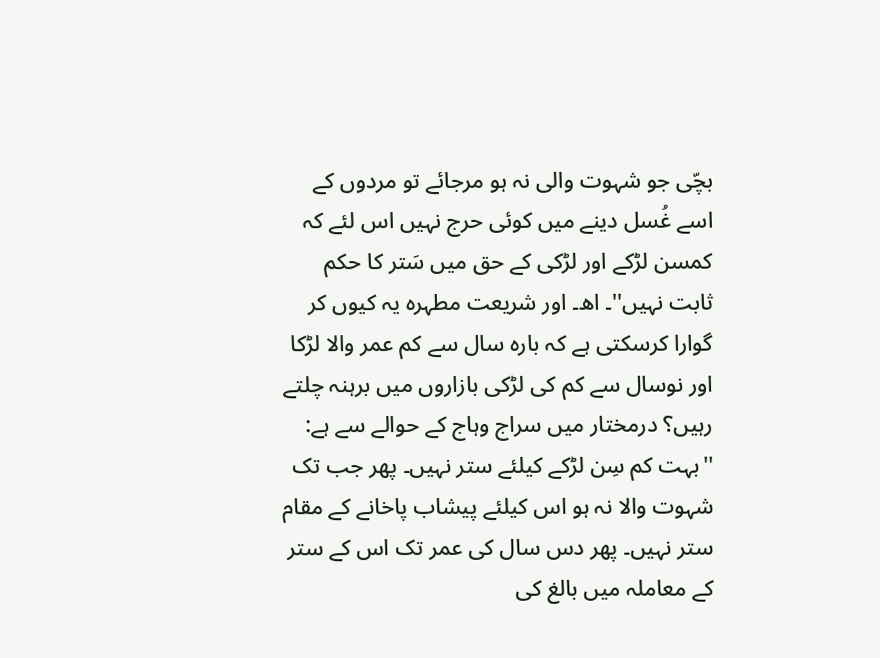بچّی جو شہوت والی نہ ہو مرجائے تو مردوں کے اسے غُسل دینے میں کوئی حرج نہیں اس لئے کہ کمسن لڑکے اور لڑکی کے حق میں سَتر کا حکم ثابت نہیں''۔ اھ۔ اور شریعت مطہرہ یہ کیوں کر گوارا کرسکتی ہے کہ بارہ سال سے کم عمر والا لڑکا اور نوسال سے کم کی لڑکی بازاروں میں برہنہ چلتے رہیں؟ درمختار میں سراج وہاج کے حوالے سے ہے: ''بہت کم سِن لڑکے کیلئے ستر نہیں۔ پھر جب تک شہوت والا نہ ہو اس کیلئے پیشاب پاخانے کے مقام ستر نہیں۔ پھر دس سال کی عمر تک اس کے ستر کے معاملہ میں بالغ کی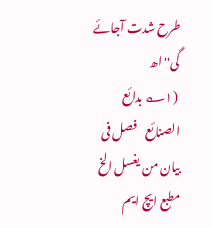طرح شدت آجائے گی'' اھ
 (۱؎ بدائع الصنائع    فصل فی بیان من یغسل الخ        مطبع ایچ ایم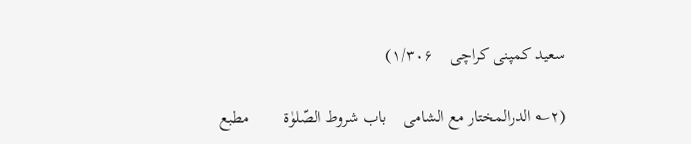سعید کمپنی کراچی    ۱/۳۰۶)

(۲؎ الدرالمختار مع الشامی    باب شروط الصّلوٰۃ        مطبع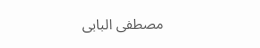مصطفی البابی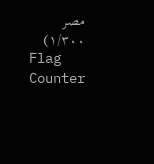مصر        ۱/۳۰۰)
Flag Counter